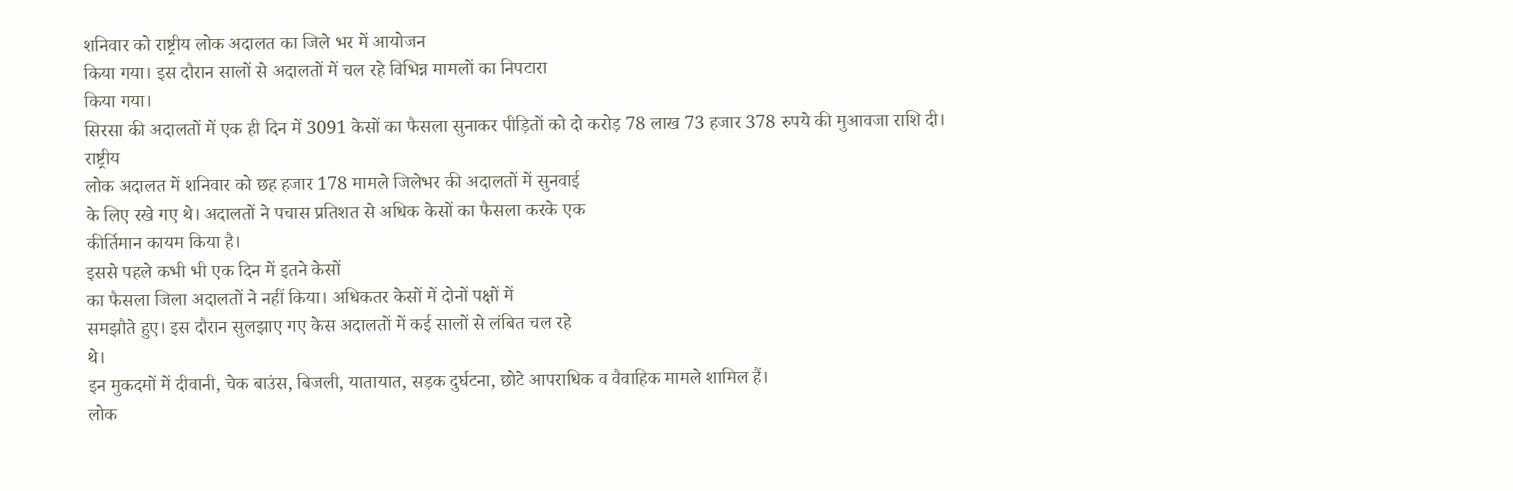शनिवार को राष्ट्रीय लोक अदालत का जिले भर में आयोजन
किया गया। इस दौरान सालों से अदालतों में चल रहे विभिन्न मामलों का निपटारा
किया गया।
सिरसा की अदालतों में एक ही दिन में 3091 केसों का फैसला सुनाकर पीड़ितों को दो करोड़ 78 लाख 73 हजार 378 रुपये की मुआवजा राशि दी।
राष्ट्रीय
लोक अदालत में शनिवार को छह हजार 178 मामले जिलेभर की अदालतों में सुनवाई
के लिए रखे गए थे। अदालतों ने पचास प्रतिशत से अधिक केसों का फैसला करके एक
कीर्तिमान कायम किया है।
इससे पहले कभी भी एक दिन में इतने केसों
का फैसला जिला अदालतों ने नहीं किया। अधिकतर केसों में दोनों पक्षों में
समझौते हुए। इस दौरान सुलझाए गए केस अदालतों में कई सालों से लंबित चल रहे
थे।
इन मुकदमों में दीवानी, चेक बाउंस, बिजली, यातायात, सड़क दुर्घटना, छोटे आपराधिक व वैवाहिक मामले शामिल हैं।
लोक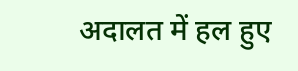अदालत में हल हुए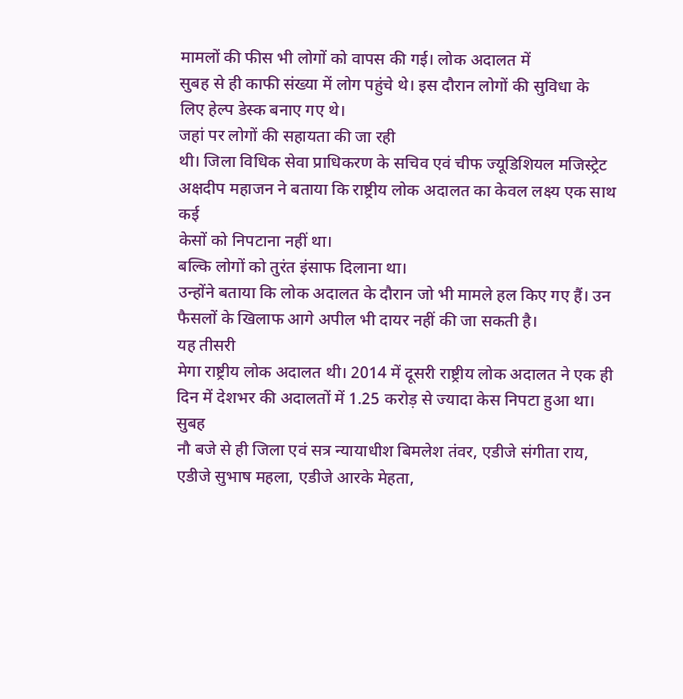मामलों की फीस भी लोगों को वापस की गई। लोक अदालत में
सुबह से ही काफी संख्या में लोग पहुंचे थे। इस दौरान लोगों की सुविधा के
लिए हेल्प डेस्क बनाए गए थे।
जहां पर लोगों की सहायता की जा रही
थी। जिला विधिक सेवा प्राधिकरण के सचिव एवं चीफ ज्यूडिशियल मजिस्ट्रेट
अक्षदीप महाजन ने बताया कि राष्ट्रीय लोक अदालत का केवल लक्ष्य एक साथ कई
केसों को निपटाना नहीं था।
बल्कि लोगों को तुरंत इंसाफ दिलाना था।
उन्होंने बताया कि लोक अदालत के दौरान जो भी मामले हल किए गए हैं। उन
फैसलों के खिलाफ आगे अपील भी दायर नहीं की जा सकती है।
यह तीसरी
मेगा राष्ट्रीय लोक अदालत थी। 2014 में दूसरी राष्ट्रीय लोक अदालत ने एक ही
दिन में देशभर की अदालतों में 1.25 करोड़ से ज्यादा केस निपटा हुआ था।
सुबह
नौ बजे से ही जिला एवं सत्र न्यायाधीश बिमलेश तंवर, एडीजे संगीता राय,
एडीजे सुभाष महला, एडीजे आरके मेहता,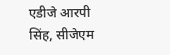एडीजे आरपी सिंह, सीजेएम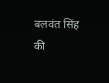बलवंत सिंह
की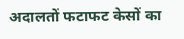अदालतों फटाफट केसों का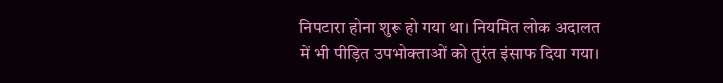निपटारा होना शुरू हो गया था। नियमित लोक अदालत
में भी पीड़ित उपभोक्ताओं को तुरंत इंसाफ दिया गया।